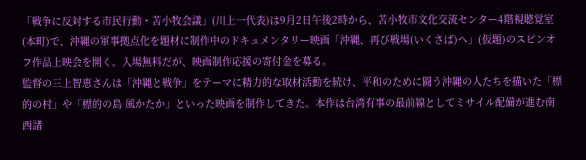「戦争に反対する市民行動・苫小牧会議」(川上一代表)は9月2日午後2時から、苫小牧市文化交流センター4階視聴覚室(本町)で、沖縄の軍事拠点化を題材に制作中のドキュメンタリー映画「沖縄、再び戦場(いくさば)へ」(仮題)のスピンオフ作品上映会を開く。入場無料だが、映画制作応援の寄付金を募る。
監督の三上智恵さんは「沖縄と戦争」をテーマに精力的な取材活動を続け、平和のために闘う沖縄の人たちを描いた「標的の村」や「標的の島 風かたか」といった映画を制作してきた。本作は台湾有事の最前線としてミサイル配備が進む南西諸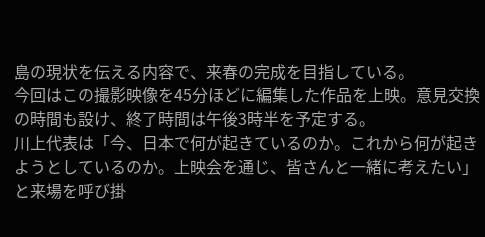島の現状を伝える内容で、来春の完成を目指している。
今回はこの撮影映像を45分ほどに編集した作品を上映。意見交換の時間も設け、終了時間は午後3時半を予定する。
川上代表は「今、日本で何が起きているのか。これから何が起きようとしているのか。上映会を通じ、皆さんと一緒に考えたい」と来場を呼び掛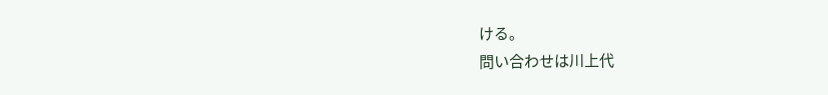ける。
問い合わせは川上代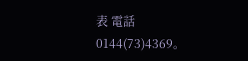表 電話0144(73)4369。